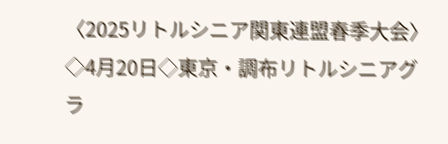〈2025リトルシニア関東連盟春季大会〉◇4月20日◇東京・調布リトルシニアグラ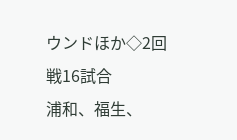ウンドほか◇2回戦16試合
浦和、福生、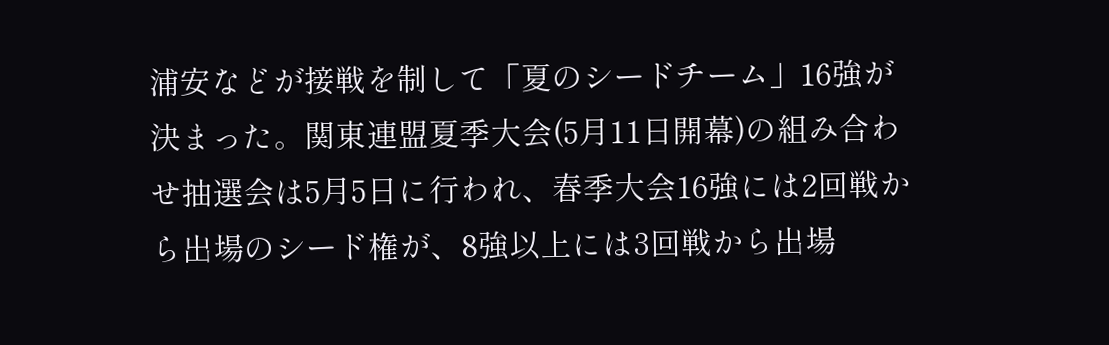浦安などが接戦を制して「夏のシードチーム」16強が決まった。関東連盟夏季大会(5月11日開幕)の組み合わせ抽選会は5月5日に行われ、春季大会16強には2回戦から出場のシード権が、8強以上には3回戦から出場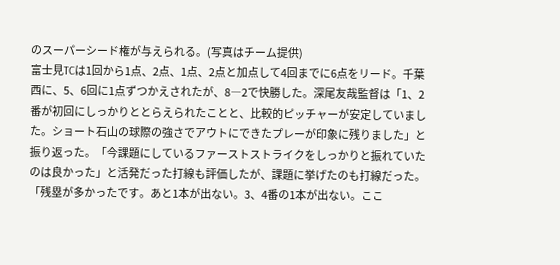のスーパーシード権が与えられる。(写真はチーム提供)
富士見TCは1回から1点、2点、1点、2点と加点して4回までに6点をリード。千葉西に、5、6回に1点ずつかえされたが、8―2で快勝した。深尾友哉監督は「1、2番が初回にしっかりととらえられたことと、比較的ピッチャーが安定していました。ショート石山の球際の強さでアウトにできたプレーが印象に残りました」と振り返った。「今課題にしているファーストストライクをしっかりと振れていたのは良かった」と活発だった打線も評価したが、課題に挙げたのも打線だった。「残塁が多かったです。あと1本が出ない。3、4番の1本が出ない。ここ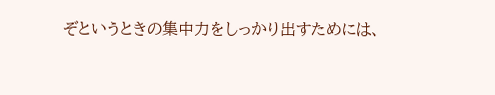ぞというときの集中力をしっかり出すためには、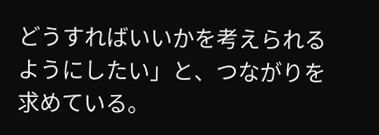どうすればいいかを考えられるようにしたい」と、つながりを求めている。